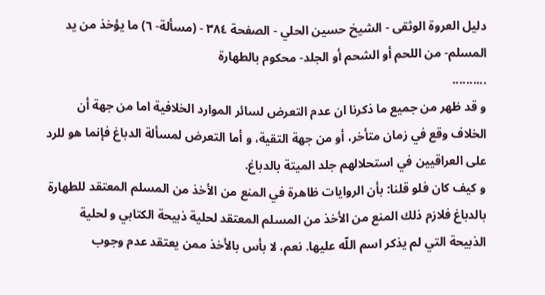دليل العروة الوثقى - الشيخ حسين الحلي - الصفحة ٣٨٤ - (مسألة- ٦) ما يؤخذ من يد المسلم- من اللحم أو الشحم أو الجلد- محكوم بالطهارة
..........
و قد ظهر من جميع ما ذكرنا ان عدم التعرض لسائر الموارد الخلافية اما من جهة أن الخلاف وقع في زمان متأخر، أو من جهة التقية، و أما التعرض لمسألة الدباغ فإنما هو للرد على العراقيين في استحلالهم جلد الميتة بالدباغ.
و كيف كان فلو قلنا: بأن الروايات ظاهرة في المنع من الأخذ من المسلم المعتقد للطهارة بالدباغ فلازم ذلك المنع من الأخذ من المسلم المعتقد لحلية ذبيحة الكتابي و لحلية الذبيحة التي لم يذكر اسم اللّه عليها. نعم، لا بأس بالأخذ ممن يعتقد عدم وجوب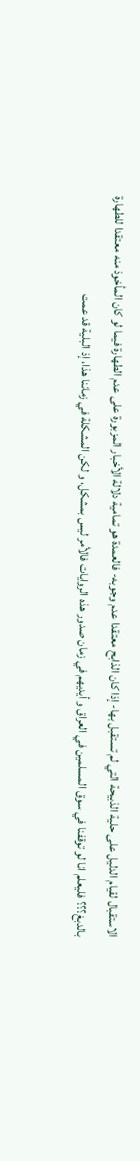الاستقبال لقيام الدليل على حلية الذبيحة التي لم تستقبل بها- إذا كان الذابح معتقدا عدم وجوبه- فالعمدة هو تمامية دلالة الأخبار المزبورة على عدم الطهارة فيما لو كان المأخوذ منه معتقدا للطهارة بالدبغ؟؟؟ فليعلم انا لو توقفنا في سوق المسلمين في العراق و أيديهم في زمان صدور هذه الروايات فالأمر ليس بمشكل، و لكن المشكلة في زماننا هذا، إذ البلية قد عمت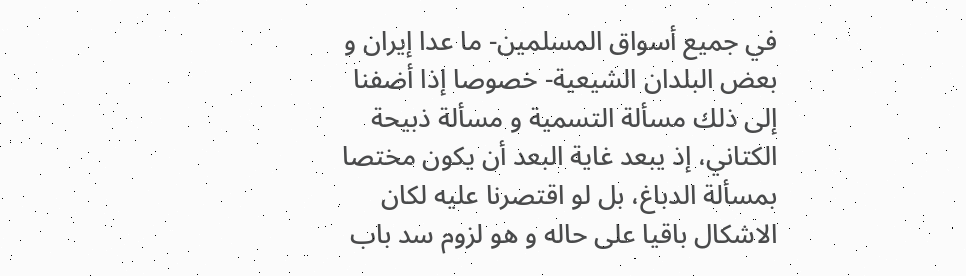في جميع أسواق المسلمين- ما عدا إيران و بعض البلدان الشيعية- خصوصا إذا أضفنا إلى ذلك مسألة التسمية و مسألة ذبيحة الكتاني، إذ يبعد غاية البعد أن يكون مختصا بمسألة الدباغ، بل لو اقتصرنا عليه لكان الاشكال باقيا على حاله و هو لزوم سد باب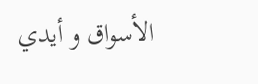الأسواق و أيدي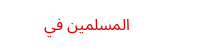المسلمين في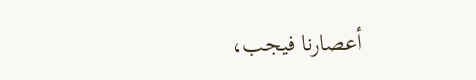أعصارنا فيجب،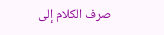صرف الكلام إلى